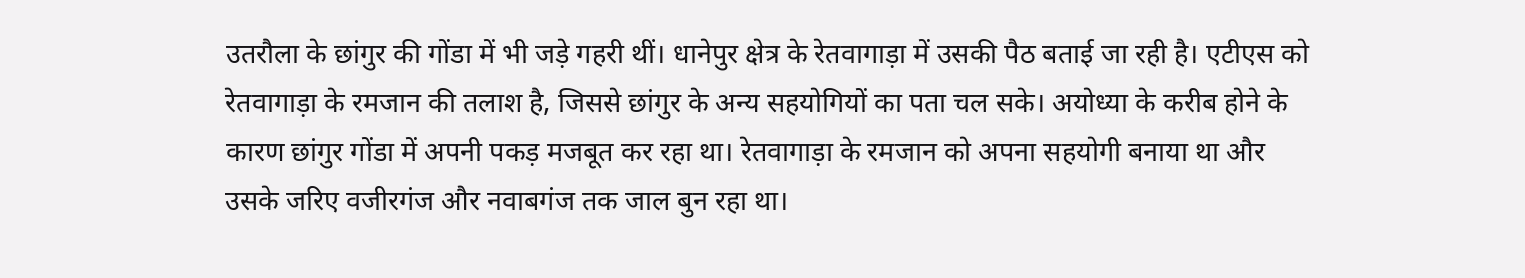उतरौला के छांगुर की गोंडा में भी जड़े गहरी थीं। धानेपुर क्षेत्र के रेतवागाड़ा में उसकी पैठ बताई जा रही है। एटीएस को रेतवागाड़ा के रमजान की तलाश है, जिससे छांगुर के अन्य सहयोगियों का पता चल सके। अयोध्या के करीब होने के कारण छांगुर गोंडा में अपनी पकड़ मजबूत कर रहा था। रेतवागाड़ा के रमजान को अपना सहयोगी बनाया था और उसके जरिए वजीरगंज और नवाबगंज तक जाल बुन रहा था।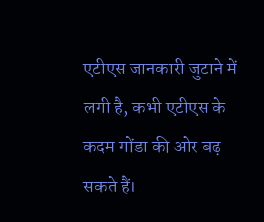एटीएस जानकारी जुटाने में लगी है, कभी एटीएस के कदम गोंडा की ओर बढ़ सकते हैं।